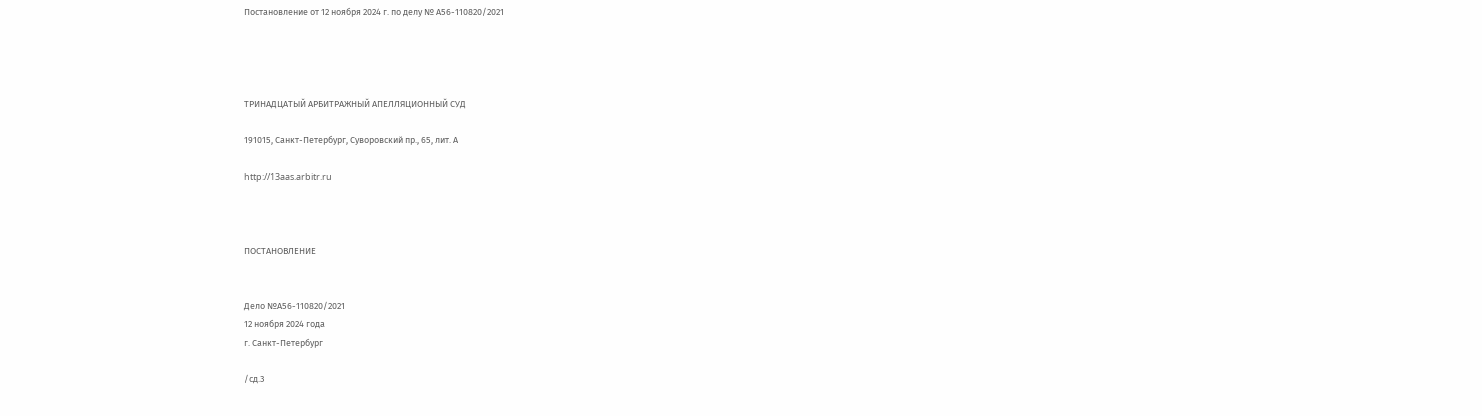Постановление от 12 ноября 2024 г. по делу № А56-110820/2021




ТРИНАДЦАТЫЙ АРБИТРАЖНЫЙ АПЕЛЛЯЦИОННЫЙ СУД

191015, Санкт-Петербург, Суворовский пр., 65, лит. А

http://13aas.arbitr.ru



ПОСТАНОВЛЕНИЕ


Дело №А56-110820/2021
12 ноября 2024 года
г. Санкт-Петербург

/сд.3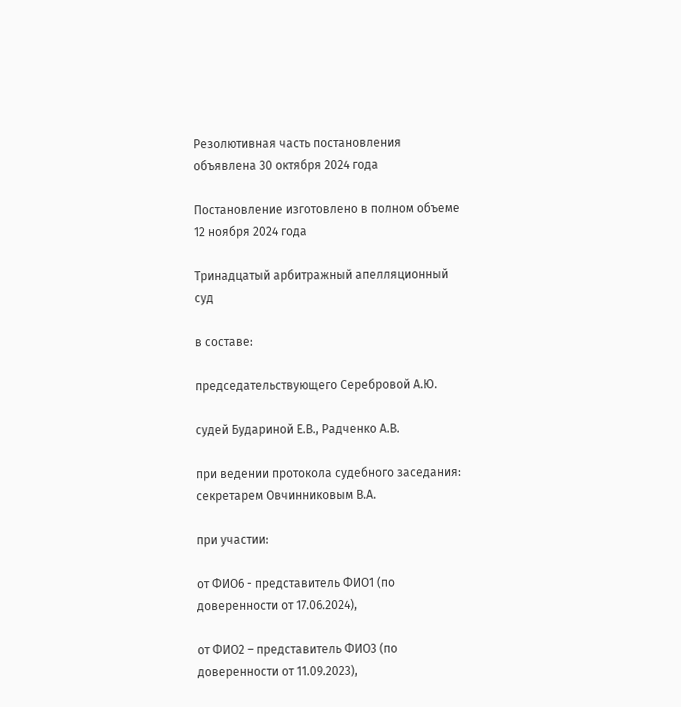Резолютивная часть постановления объявлена 30 октября 2024 года

Постановление изготовлено в полном объеме 12 ноября 2024 года

Тринадцатый арбитражный апелляционный суд

в составе:

председательствующего Серебровой А.Ю.

судей Будариной Е.В., Радченко А.В.

при ведении протокола судебного заседания: секретарем Овчинниковым В.А.

при участии:

от ФИО6 - представитель ФИО1 (по доверенности от 17.06.2024),

от ФИО2 – представитель ФИО3 (по доверенности от 11.09.2023),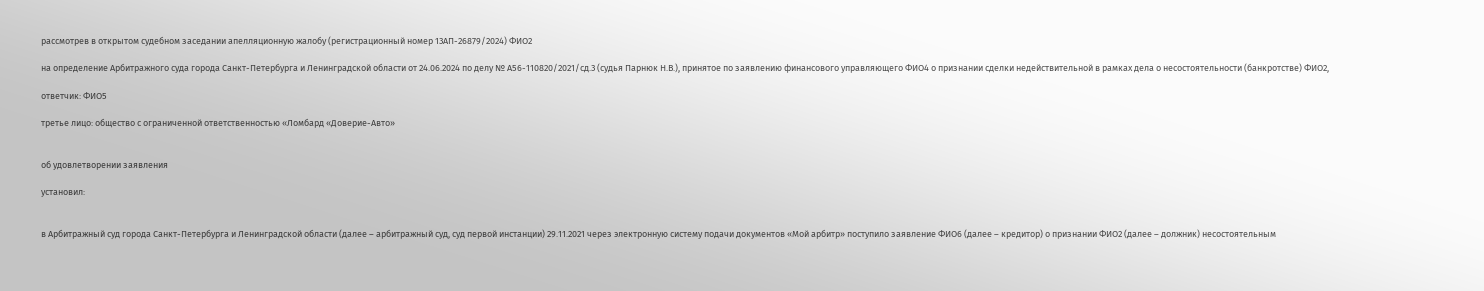рассмотрев в открытом судебном заседании апелляционную жалобу (регистрационный номер 13АП-26879/2024) ФИО2

на определение Арбитражного суда города Санкт-Петербурга и Ленинградской области от 24.06.2024 по делу № А56-110820/2021/сд.3 (судья Парнюк Н.В.), принятое по заявлению финансового управляющего ФИО4 о признании сделки недействительной в рамках дела о несостоятельности (банкротстве) ФИО2,

ответчик: ФИО5

третье лицо: общество с ограниченной ответственностью «Ломбард «Доверие-Авто»


об удовлетворении заявления

установил:


в Арбитражный суд города Санкт-Петербурга и Ленинградской области (далее – арбитражный суд, суд первой инстанции) 29.11.2021 через электронную систему подачи документов «Мой арбитр» поступило заявление ФИО6 (далее – кредитор) о признании ФИО2 (далее – должник) несостоятельным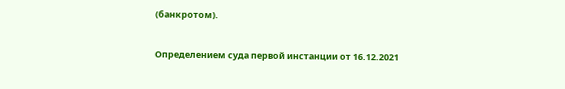(банкротом).

Определением суда первой инстанции от 16.12.2021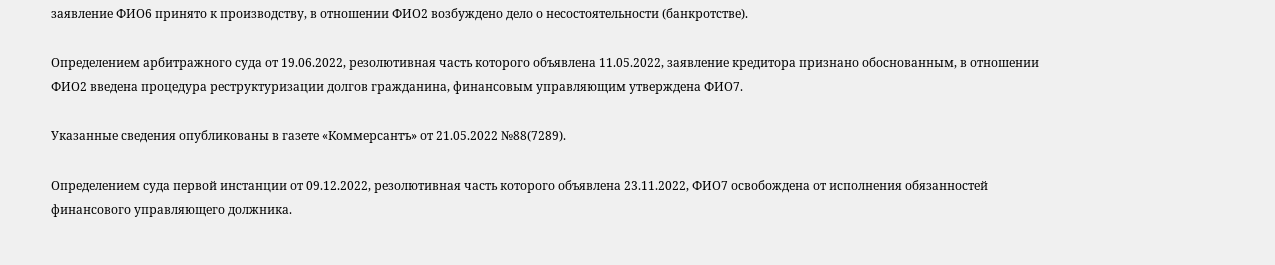заявление ФИО6 принято к производству, в отношении ФИО2 возбуждено дело о несостоятельности (банкротстве).

Определением арбитражного суда от 19.06.2022, резолютивная часть которого объявлена 11.05.2022, заявление кредитора признано обоснованным, в отношении ФИО2 введена процедура реструктуризации долгов гражданина, финансовым управляющим утверждена ФИО7.

Указанные сведения опубликованы в газете «Коммерсантъ» от 21.05.2022 №88(7289).

Определением суда первой инстанции от 09.12.2022, резолютивная часть которого объявлена 23.11.2022, ФИО7 освобождена от исполнения обязанностей финансового управляющего должника.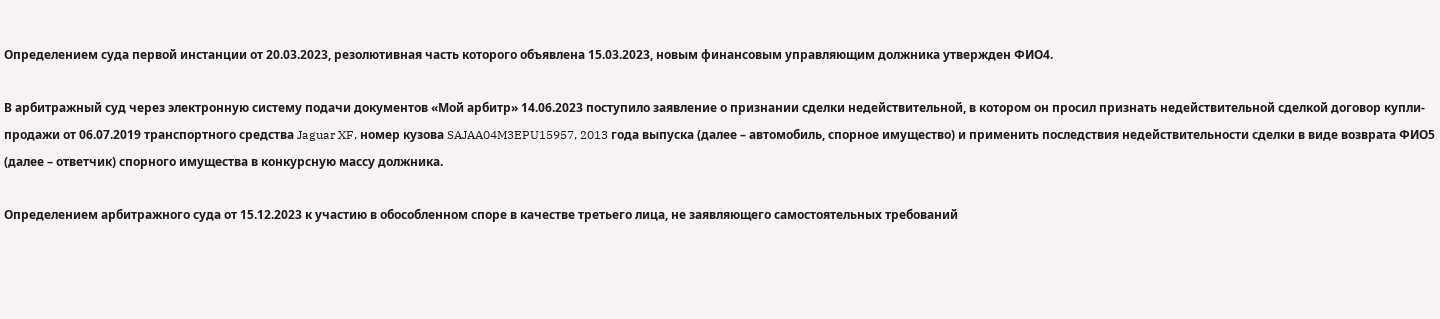Определением суда первой инстанции от 20.03.2023, резолютивная часть которого объявлена 15.03.2023, новым финансовым управляющим должника утвержден ФИО4.

В арбитражный суд через электронную систему подачи документов «Мой арбитр» 14.06.2023 поступило заявление о признании сделки недействительной, в котором он просил признать недействительной сделкой договор купли-продажи от 06.07.2019 транспортного средства Jaguar XF, номер кузова SAJAA04M3EPU15957, 2013 года выпуска (далее – автомобиль, спорное имущество) и применить последствия недействительности сделки в виде возврата ФИО5 (далее – ответчик) спорного имущества в конкурсную массу должника.

Определением арбитражного суда от 15.12.2023 к участию в обособленном споре в качестве третьего лица, не заявляющего самостоятельных требований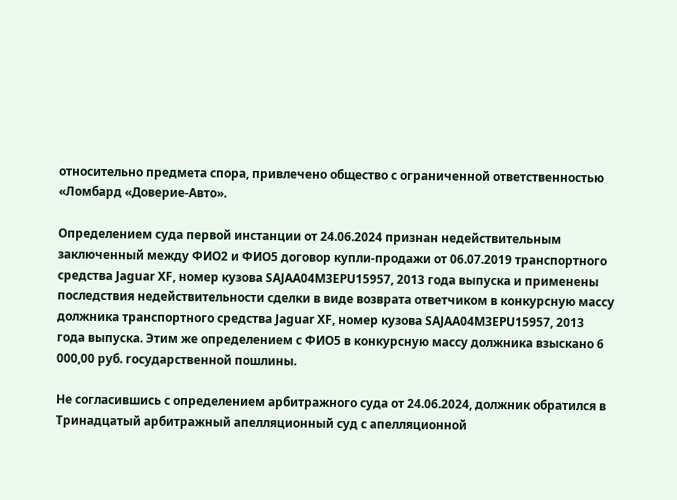относительно предмета спора, привлечено общество с ограниченной ответственностью «Ломбард «Доверие-Авто».

Определением суда первой инстанции от 24.06.2024 признан недействительным заключенный между ФИО2 и ФИО5 договор купли-продажи от 06.07.2019 транспортного средства Jaguar XF, номер кузова SAJAA04M3EPU15957, 2013 года выпуска и применены последствия недействительности сделки в виде возврата ответчиком в конкурсную массу должника транспортного средства Jaguar XF, номер кузова SAJAA04M3EPU15957, 2013 года выпуска. Этим же определением с ФИО5 в конкурсную массу должника взыскано 6 000,00 руб. государственной пошлины.

Не согласившись с определением арбитражного суда от 24.06.2024, должник обратился в Тринадцатый арбитражный апелляционный суд с апелляционной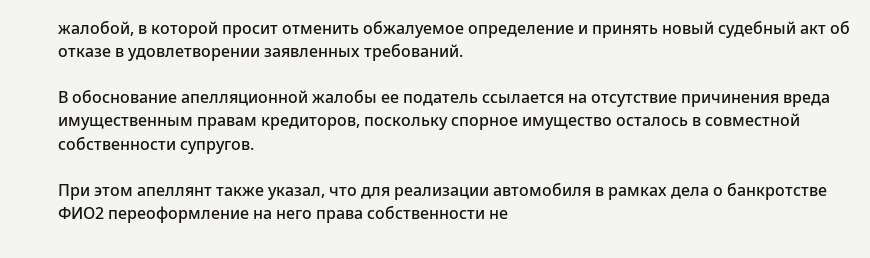жалобой, в которой просит отменить обжалуемое определение и принять новый судебный акт об отказе в удовлетворении заявленных требований.

В обоснование апелляционной жалобы ее податель ссылается на отсутствие причинения вреда имущественным правам кредиторов, поскольку спорное имущество осталось в совместной собственности супругов.

При этом апеллянт также указал, что для реализации автомобиля в рамках дела о банкротстве ФИО2 переоформление на него права собственности не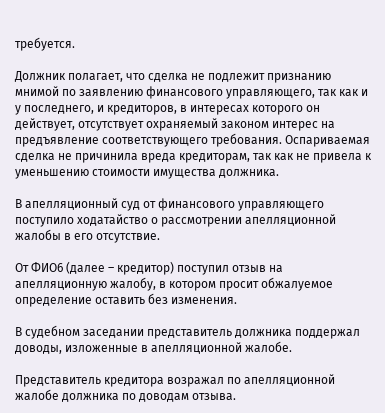требуется.

Должник полагает, что сделка не подлежит признанию мнимой по заявлению финансового управляющего, так как и у последнего, и кредиторов, в интересах которого он действует, отсутствует охраняемый законом интерес на предъявление соответствующего требования. Оспариваемая сделка не причинила вреда кредиторам, так как не привела к уменьшению стоимости имущества должника.

В апелляционный суд от финансового управляющего поступило ходатайство о рассмотрении апелляционной жалобы в его отсутствие.

От ФИО6 (далее – кредитор) поступил отзыв на апелляционную жалобу, в котором просит обжалуемое определение оставить без изменения.

В судебном заседании представитель должника поддержал доводы, изложенные в апелляционной жалобе.

Представитель кредитора возражал по апелляционной жалобе должника по доводам отзыва.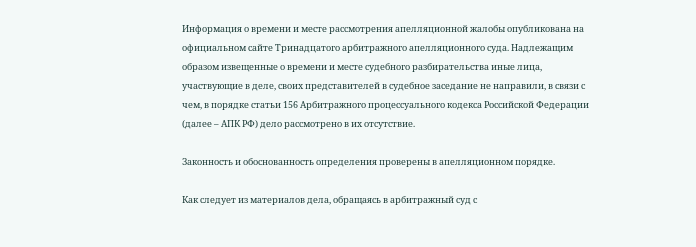Информация о времени и месте рассмотрения апелляционной жалобы опубликована на официальном сайте Тринадцатого арбитражного апелляционного суда. Надлежащим образом извещенные о времени и месте судебного разбирательства иные лица, участвующие в деле, своих представителей в судебное заседание не направили, в связи с чем, в порядке статьи 156 Арбитражного процессуального кодекса Российской Федерации (далее – АПК РФ) дело рассмотрено в их отсутствие.

Законность и обоснованность определения проверены в апелляционном порядке.

Как следует из материалов дела, обращаясь в арбитражный суд с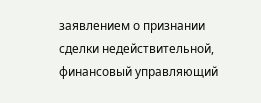заявлением о признании сделки недействительной, финансовый управляющий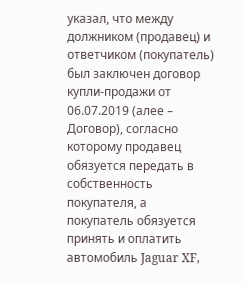указал, что между должником (продавец) и ответчиком (покупатель) был заключен договор купли-продажи от 06.07.2019 (алее – Договор), согласно которому продавец обязуется передать в собственность покупателя, а покупатель обязуется принять и оплатить автомобиль Jaguar XF,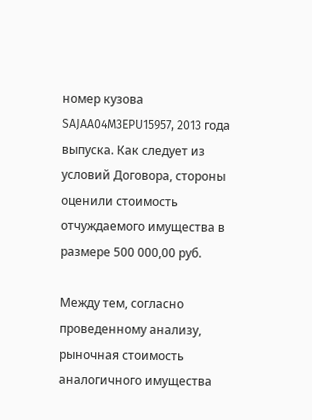номер кузова SAJAA04M3EPU15957, 2013 года выпуска. Как следует из условий Договора, стороны оценили стоимость отчуждаемого имущества в размере 500 000,00 руб.

Между тем, согласно проведенному анализу, рыночная стоимость аналогичного имущества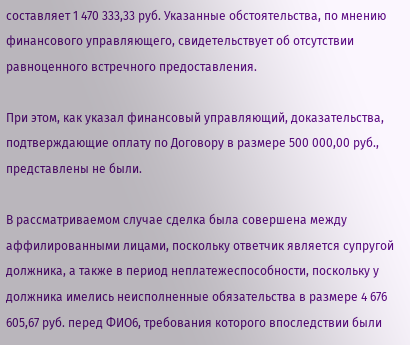составляет 1 470 333,33 руб. Указанные обстоятельства, по мнению финансового управляющего, свидетельствует об отсутствии равноценного встречного предоставления.

При этом, как указал финансовый управляющий, доказательства, подтверждающие оплату по Договору в размере 500 000,00 руб., представлены не были.

В рассматриваемом случае сделка была совершена между аффилированными лицами, поскольку ответчик является супругой должника, а также в период неплатежеспособности, поскольку у должника имелись неисполненные обязательства в размере 4 676 605,67 руб. перед ФИО6, требования которого впоследствии были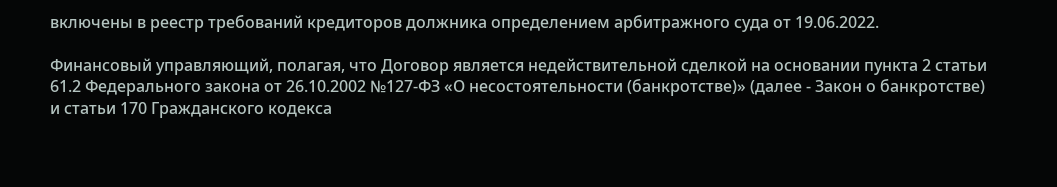включены в реестр требований кредиторов должника определением арбитражного суда от 19.06.2022.

Финансовый управляющий, полагая, что Договор является недействительной сделкой на основании пункта 2 статьи 61.2 Федерального закона от 26.10.2002 №127-ФЗ «О несостоятельности (банкротстве)» (далее - Закон о банкротстве) и статьи 170 Гражданского кодекса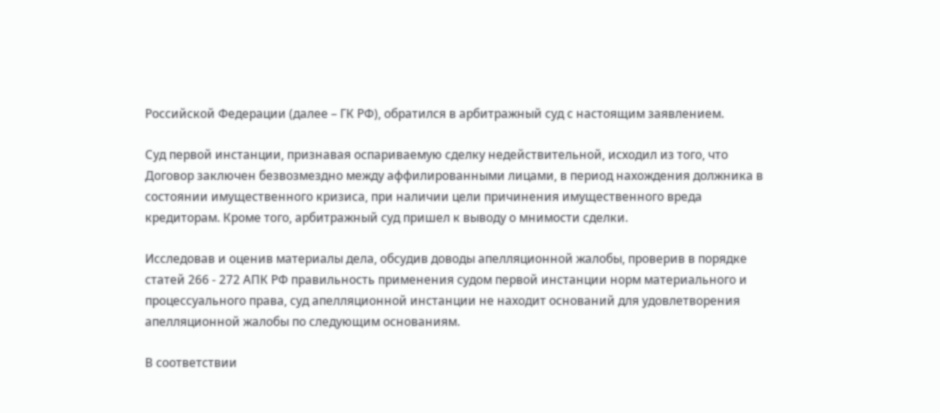Российской Федерации (далее – ГК РФ), обратился в арбитражный суд с настоящим заявлением.

Суд первой инстанции, признавая оспариваемую сделку недействительной, исходил из того, что Договор заключен безвозмездно между аффилированными лицами, в период нахождения должника в состоянии имущественного кризиса, при наличии цели причинения имущественного вреда кредиторам. Кроме того, арбитражный суд пришел к выводу о мнимости сделки.

Исследовав и оценив материалы дела, обсудив доводы апелляционной жалобы, проверив в порядке статей 266 - 272 АПК РФ правильность применения судом первой инстанции норм материального и процессуального права, суд апелляционной инстанции не находит оснований для удовлетворения апелляционной жалобы по следующим основаниям.

В соответствии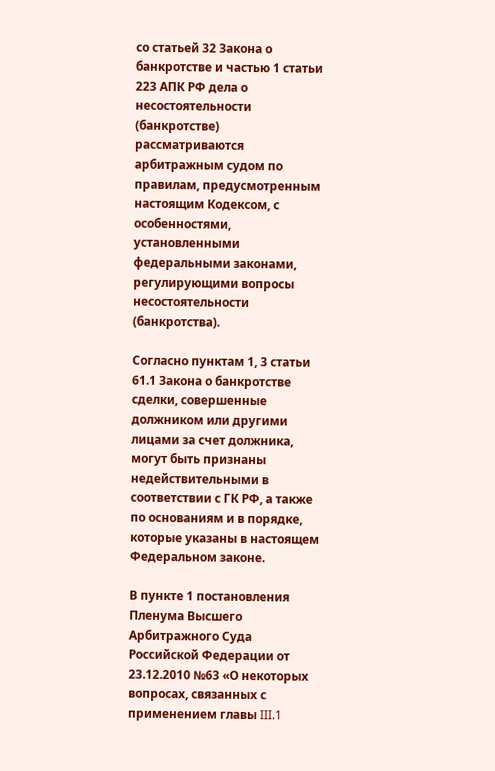со статьей 32 Закона о банкротстве и частью 1 статьи 223 АПК РФ дела о несостоятельности (банкротстве) рассматриваются арбитражным судом по правилам, предусмотренным настоящим Кодексом, с особенностями, установленными федеральными законами, регулирующими вопросы несостоятельности (банкротства).

Согласно пунктам 1, 3 статьи 61.1 Закона о банкротстве сделки, совершенные должником или другими лицами за счет должника, могут быть признаны недействительными в соответствии с ГК РФ, а также по основаниям и в порядке, которые указаны в настоящем Федеральном законе.

В пункте 1 постановления Пленума Высшего Арбитражного Суда Российской Федерации от 23.12.2010 №63 «О некоторых вопросах, связанных с применением главы III.1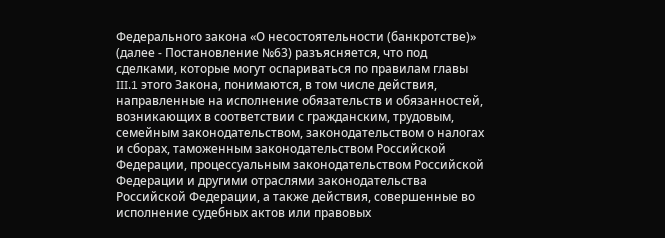Федерального закона «О несостоятельности (банкротстве)» (далее - Постановление №63) разъясняется, что под сделками, которые могут оспариваться по правилам главы III.1 этого Закона, понимаются, в том числе действия, направленные на исполнение обязательств и обязанностей, возникающих в соответствии с гражданским, трудовым, семейным законодательством, законодательством о налогах и сборах, таможенным законодательством Российской Федерации, процессуальным законодательством Российской Федерации и другими отраслями законодательства Российской Федерации, а также действия, совершенные во исполнение судебных актов или правовых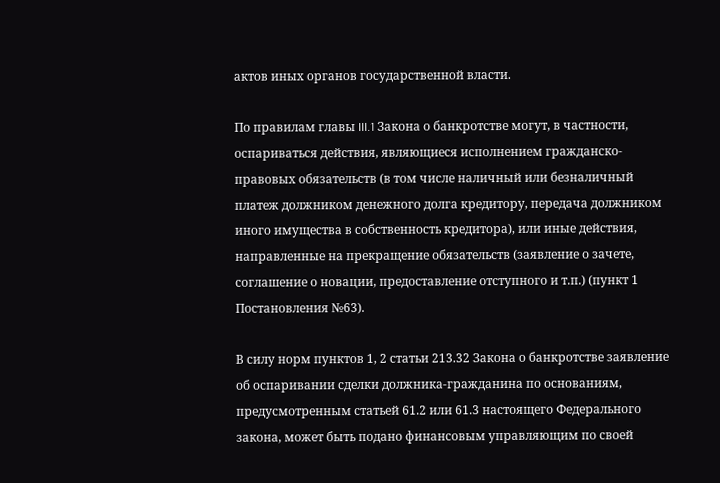актов иных органов государственной власти.

По правилам главы III.1 Закона о банкротстве могут, в частности, оспариваться действия, являющиеся исполнением гражданско-правовых обязательств (в том числе наличный или безналичный платеж должником денежного долга кредитору, передача должником иного имущества в собственность кредитора), или иные действия, направленные на прекращение обязательств (заявление о зачете, соглашение о новации, предоставление отступного и т.п.) (пункт 1 Постановления №63).

В силу норм пунктов 1, 2 статьи 213.32 Закона о банкротстве заявление об оспаривании сделки должника-гражданина по основаниям, предусмотренным статьей 61.2 или 61.3 настоящего Федерального закона, может быть подано финансовым управляющим по своей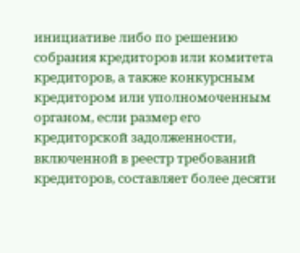инициативе либо по решению собрания кредиторов или комитета кредиторов, а также конкурсным кредитором или уполномоченным органом, если размер его кредиторской задолженности, включенной в реестр требований кредиторов, составляет более десяти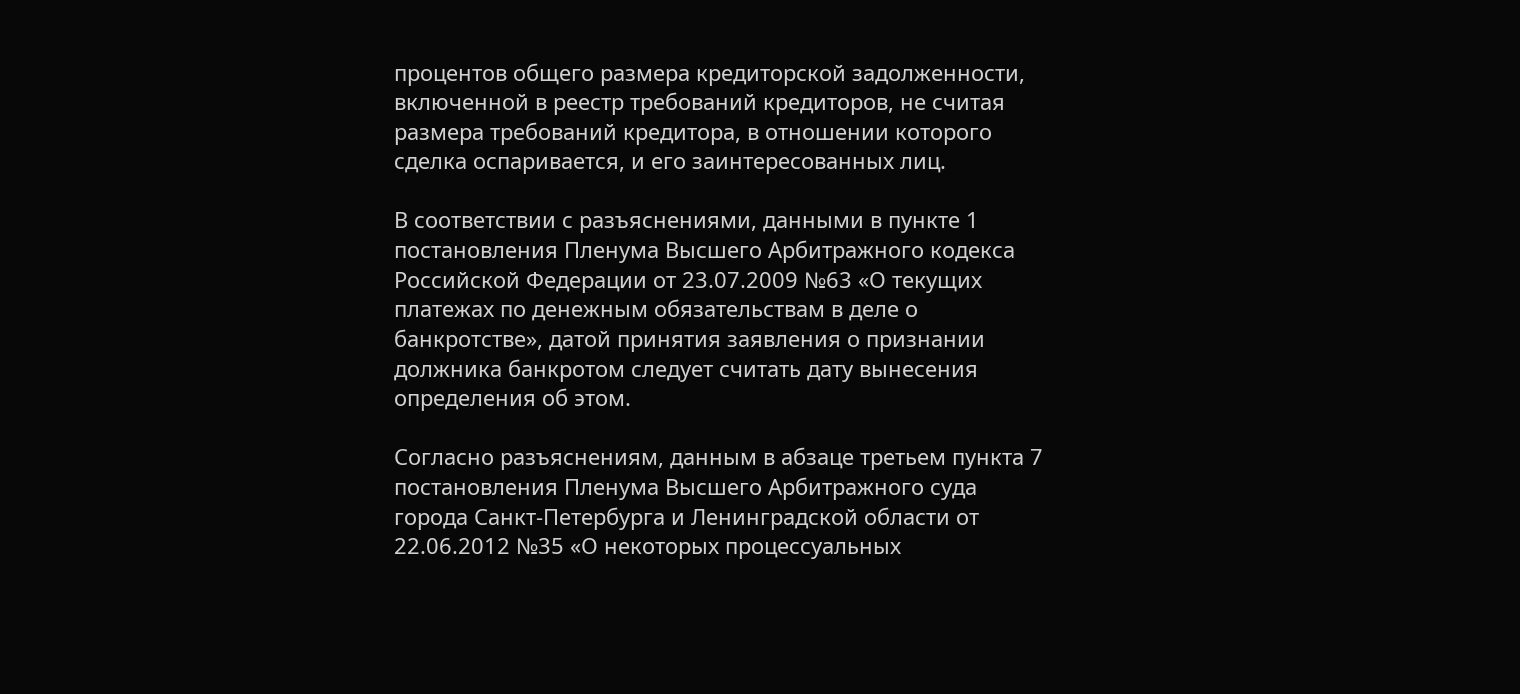процентов общего размера кредиторской задолженности, включенной в реестр требований кредиторов, не считая размера требований кредитора, в отношении которого сделка оспаривается, и его заинтересованных лиц.

В соответствии с разъяснениями, данными в пункте 1 постановления Пленума Высшего Арбитражного кодекса Российской Федерации от 23.07.2009 №63 «О текущих платежах по денежным обязательствам в деле о банкротстве», датой принятия заявления о признании должника банкротом следует считать дату вынесения определения об этом.

Согласно разъяснениям, данным в абзаце третьем пункта 7 постановления Пленума Высшего Арбитражного суда города Санкт-Петербурга и Ленинградской области от 22.06.2012 №35 «О некоторых процессуальных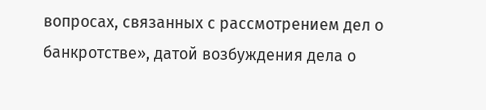вопросах, связанных с рассмотрением дел о банкротстве», датой возбуждения дела о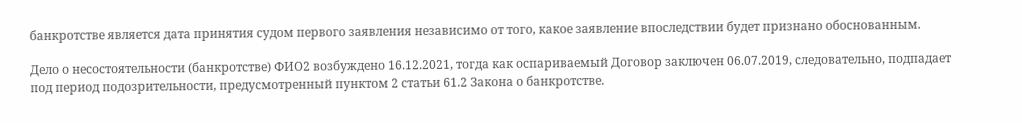банкротстве является дата принятия судом первого заявления независимо от того, какое заявление впоследствии будет признано обоснованным.

Дело о несостоятельности (банкротстве) ФИО2 возбуждено 16.12.2021, тогда как оспариваемый Договор заключен 06.07.2019, следовательно, подпадает под период подозрительности, предусмотренный пунктом 2 статьи 61.2 Закона о банкротстве.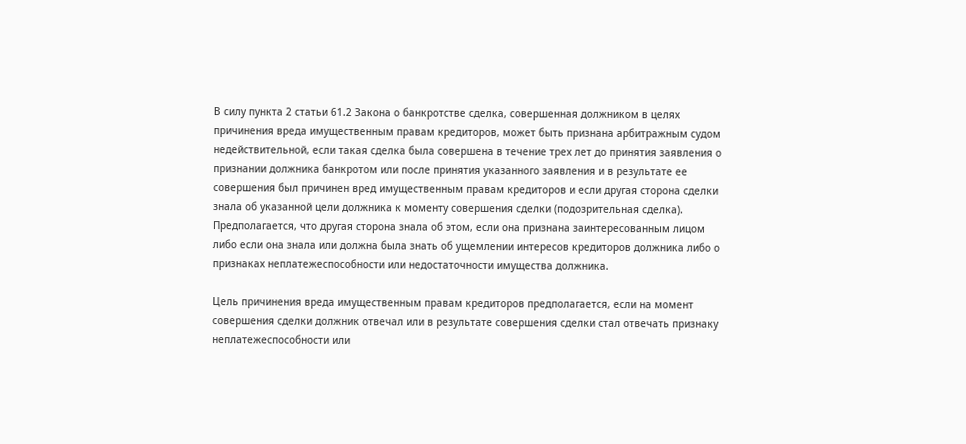В силу пункта 2 статьи 61.2 Закона о банкротстве сделка, совершенная должником в целях причинения вреда имущественным правам кредиторов, может быть признана арбитражным судом недействительной, если такая сделка была совершена в течение трех лет до принятия заявления о признании должника банкротом или после принятия указанного заявления и в результате ее совершения был причинен вред имущественным правам кредиторов и если другая сторона сделки знала об указанной цели должника к моменту совершения сделки (подозрительная сделка). Предполагается, что другая сторона знала об этом, если она признана заинтересованным лицом либо если она знала или должна была знать об ущемлении интересов кредиторов должника либо о признаках неплатежеспособности или недостаточности имущества должника.

Цель причинения вреда имущественным правам кредиторов предполагается, если на момент совершения сделки должник отвечал или в результате совершения сделки стал отвечать признаку неплатежеспособности или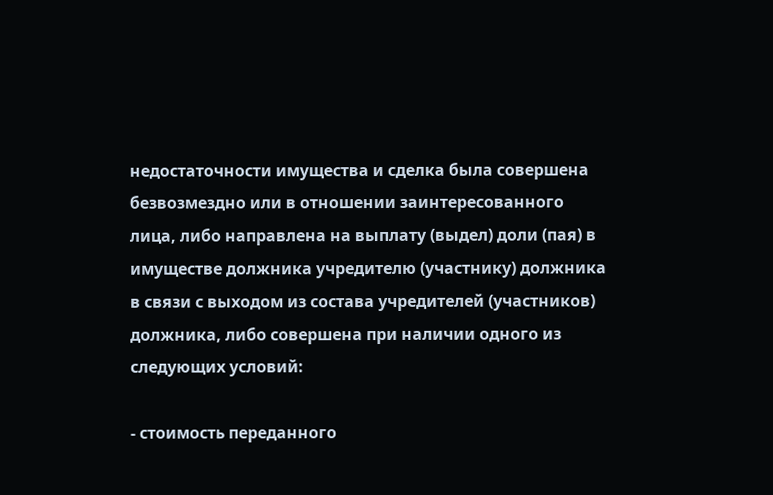недостаточности имущества и сделка была совершена безвозмездно или в отношении заинтересованного лица, либо направлена на выплату (выдел) доли (пая) в имуществе должника учредителю (участнику) должника в связи с выходом из состава учредителей (участников) должника, либо совершена при наличии одного из следующих условий:

- стоимость переданного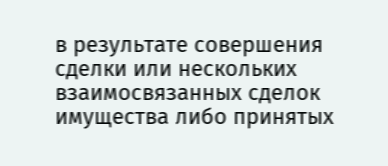в результате совершения сделки или нескольких взаимосвязанных сделок имущества либо принятых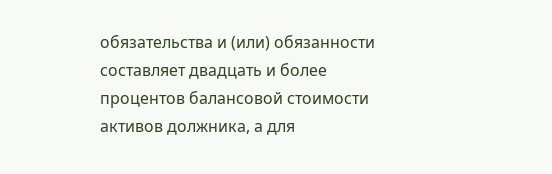обязательства и (или) обязанности составляет двадцать и более процентов балансовой стоимости активов должника, а для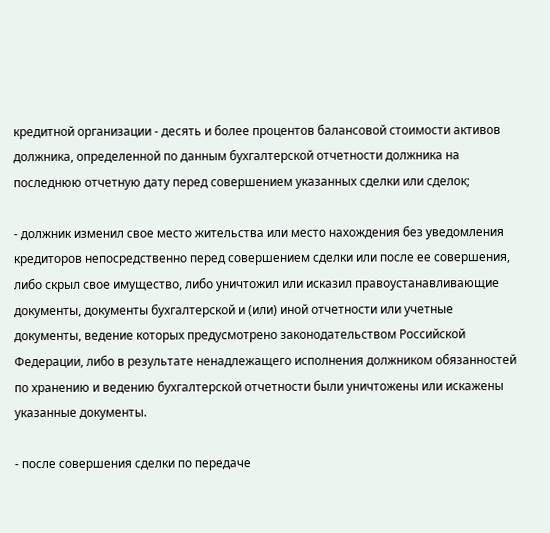кредитной организации - десять и более процентов балансовой стоимости активов должника, определенной по данным бухгалтерской отчетности должника на последнюю отчетную дату перед совершением указанных сделки или сделок;

- должник изменил свое место жительства или место нахождения без уведомления кредиторов непосредственно перед совершением сделки или после ее совершения, либо скрыл свое имущество, либо уничтожил или исказил правоустанавливающие документы, документы бухгалтерской и (или) иной отчетности или учетные документы, ведение которых предусмотрено законодательством Российской Федерации, либо в результате ненадлежащего исполнения должником обязанностей по хранению и ведению бухгалтерской отчетности были уничтожены или искажены указанные документы.

- после совершения сделки по передаче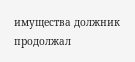имущества должник продолжал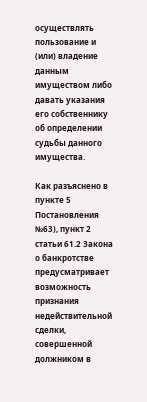осуществлять пользование и (или) владение данным имуществом либо давать указания его собственнику об определении судьбы данного имущества.

Как разъяснено в пункте 5 Постановления №63), пункт 2 статьи 61.2 Закона о банкротстве предусматривает возможность признания недействительной сделки, совершенной должником в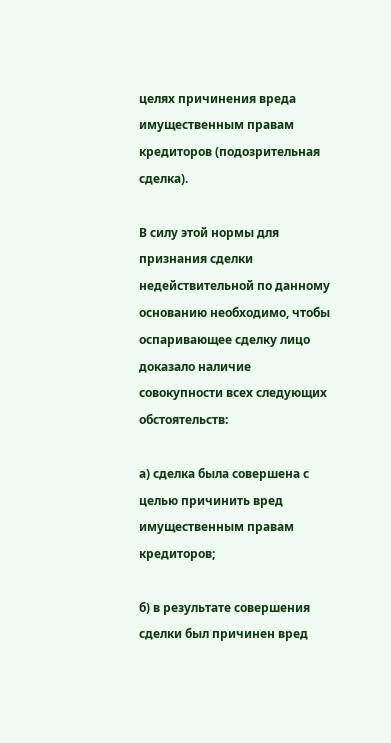целях причинения вреда имущественным правам кредиторов (подозрительная сделка).

В силу этой нормы для признания сделки недействительной по данному основанию необходимо, чтобы оспаривающее сделку лицо доказало наличие совокупности всех следующих обстоятельств:

а) сделка была совершена с целью причинить вред имущественным правам кредиторов;

б) в результате совершения сделки был причинен вред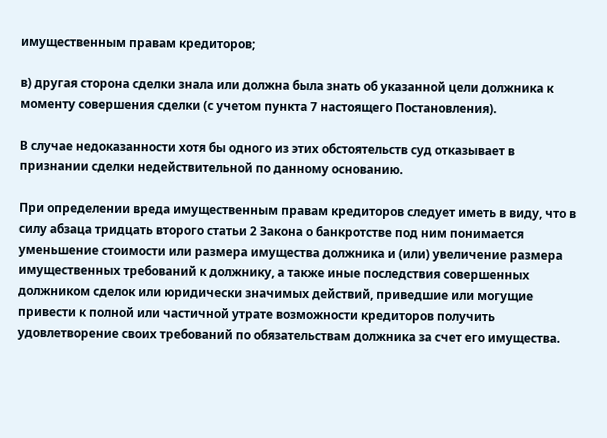имущественным правам кредиторов;

в) другая сторона сделки знала или должна была знать об указанной цели должника к моменту совершения сделки (с учетом пункта 7 настоящего Постановления).

В случае недоказанности хотя бы одного из этих обстоятельств суд отказывает в признании сделки недействительной по данному основанию.

При определении вреда имущественным правам кредиторов следует иметь в виду, что в силу абзаца тридцать второго статьи 2 Закона о банкротстве под ним понимается уменьшение стоимости или размера имущества должника и (или) увеличение размера имущественных требований к должнику, а также иные последствия совершенных должником сделок или юридически значимых действий, приведшие или могущие привести к полной или частичной утрате возможности кредиторов получить удовлетворение своих требований по обязательствам должника за счет его имущества.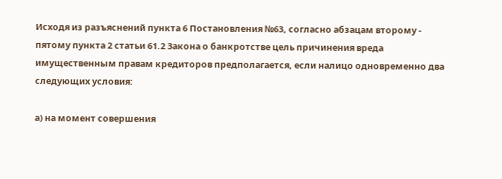Исходя из разъяснений пункта 6 Постановления №63, согласно абзацам второму - пятому пункта 2 статьи 61.2 Закона о банкротстве цель причинения вреда имущественным правам кредиторов предполагается, если налицо одновременно два следующих условия:

а) на момент совершения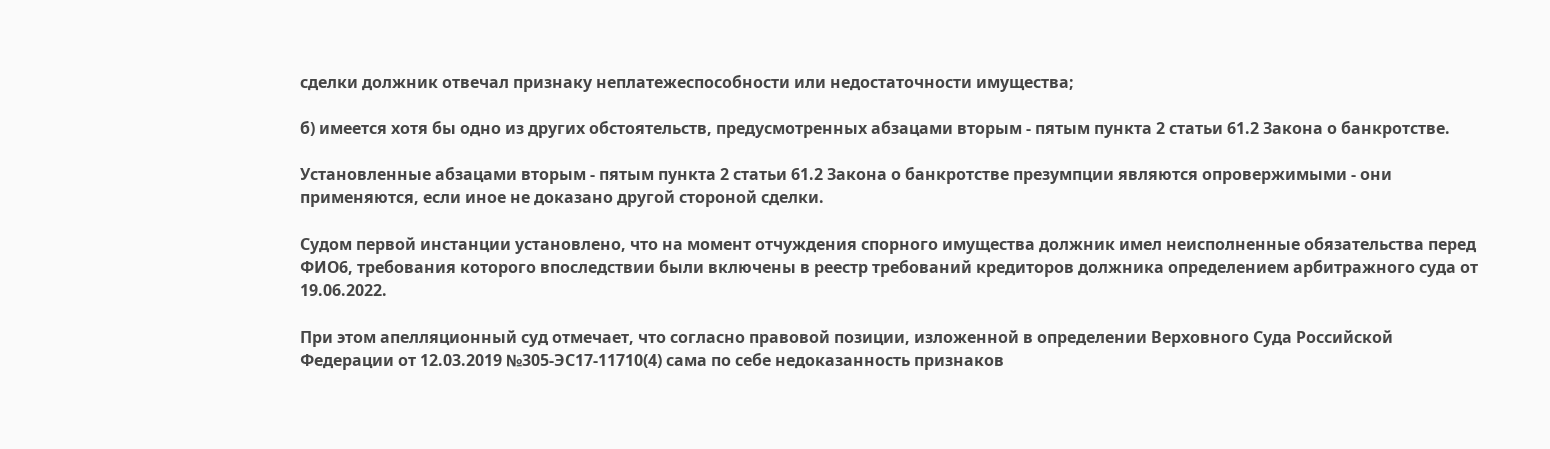сделки должник отвечал признаку неплатежеспособности или недостаточности имущества;

б) имеется хотя бы одно из других обстоятельств, предусмотренных абзацами вторым - пятым пункта 2 статьи 61.2 Закона о банкротстве.

Установленные абзацами вторым - пятым пункта 2 статьи 61.2 Закона о банкротстве презумпции являются опровержимыми - они применяются, если иное не доказано другой стороной сделки.

Судом первой инстанции установлено, что на момент отчуждения спорного имущества должник имел неисполненные обязательства перед ФИО6, требования которого впоследствии были включены в реестр требований кредиторов должника определением арбитражного суда от 19.06.2022.

При этом апелляционный суд отмечает, что согласно правовой позиции, изложенной в определении Верховного Суда Российской Федерации от 12.03.2019 №305-ЭС17-11710(4) сама по себе недоказанность признаков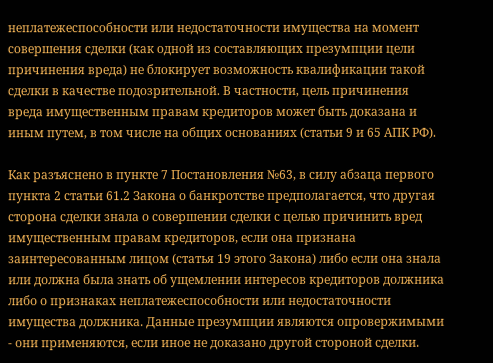неплатежеспособности или недостаточности имущества на момент совершения сделки (как одной из составляющих презумпции цели причинения вреда) не блокирует возможность квалификации такой сделки в качестве подозрительной. В частности, цель причинения вреда имущественным правам кредиторов может быть доказана и иным путем, в том числе на общих основаниях (статьи 9 и 65 АПК РФ).

Как разъяснено в пункте 7 Постановления №63, в силу абзаца первого пункта 2 статьи 61.2 Закона о банкротстве предполагается, что другая сторона сделки знала о совершении сделки с целью причинить вред имущественным правам кредиторов, если она признана заинтересованным лицом (статья 19 этого Закона) либо если она знала или должна была знать об ущемлении интересов кредиторов должника либо о признаках неплатежеспособности или недостаточности имущества должника. Данные презумпции являются опровержимыми - они применяются, если иное не доказано другой стороной сделки.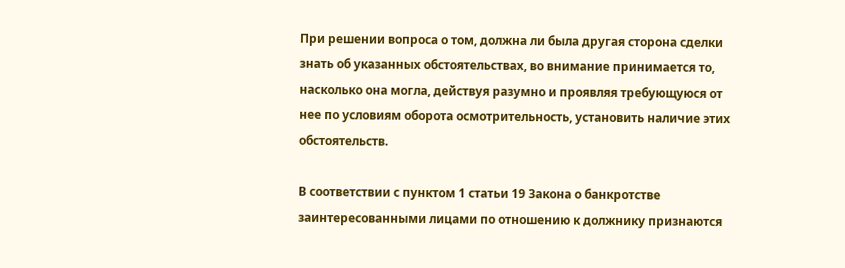При решении вопроса о том, должна ли была другая сторона сделки знать об указанных обстоятельствах, во внимание принимается то, насколько она могла, действуя разумно и проявляя требующуюся от нее по условиям оборота осмотрительность, установить наличие этих обстоятельств.

В соответствии с пунктом 1 статьи 19 Закона о банкротстве заинтересованными лицами по отношению к должнику признаются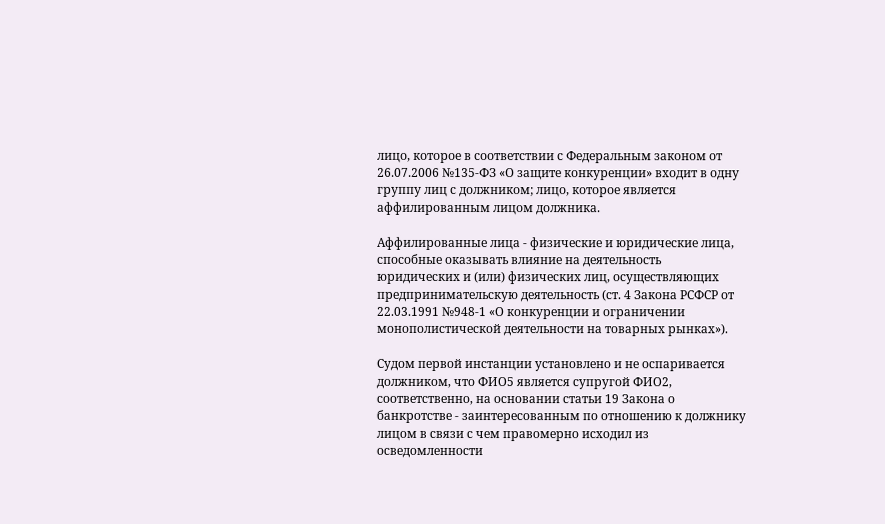лицо, которое в соответствии с Федеральным законом от 26.07.2006 №135-ФЗ «О защите конкуренции» входит в одну группу лиц с должником; лицо, которое является аффилированным лицом должника.

Аффилированные лица - физические и юридические лица, способные оказывать влияние на деятельность юридических и (или) физических лиц, осуществляющих предпринимательскую деятельность (ст. 4 Закона РСФСР от 22.03.1991 №948-1 «О конкуренции и ограничении монополистической деятельности на товарных рынках»).

Судом первой инстанции установлено и не оспаривается должником, что ФИО5 является супругой ФИО2, соответственно, на основании статьи 19 Закона о банкротстве - заинтересованным по отношению к должнику лицом в связи с чем правомерно исходил из осведомленности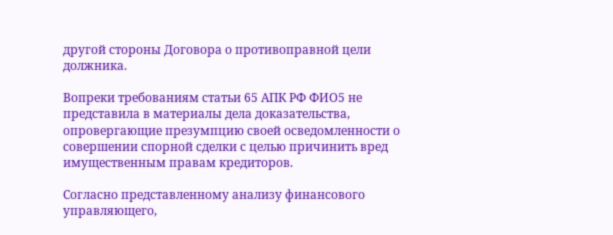другой стороны Договора о противоправной цели должника.

Вопреки требованиям статьи 65 АПК РФ ФИО5 не представила в материалы дела доказательства, опровергающие презумпцию своей осведомленности о совершении спорной сделки с целью причинить вред имущественным правам кредиторов.

Согласно представленному анализу финансового управляющего,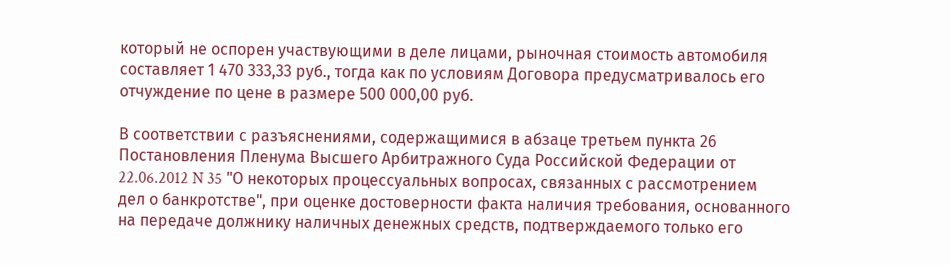который не оспорен участвующими в деле лицами, рыночная стоимость автомобиля составляет 1 470 333,33 руб., тогда как по условиям Договора предусматривалось его отчуждение по цене в размере 500 000,00 руб.

В соответствии с разъяснениями, содержащимися в абзаце третьем пункта 26 Постановления Пленума Высшего Арбитражного Суда Российской Федерации от 22.06.2012 N 35 "О некоторых процессуальных вопросах, связанных с рассмотрением дел о банкротстве", при оценке достоверности факта наличия требования, основанного на передаче должнику наличных денежных средств, подтверждаемого только его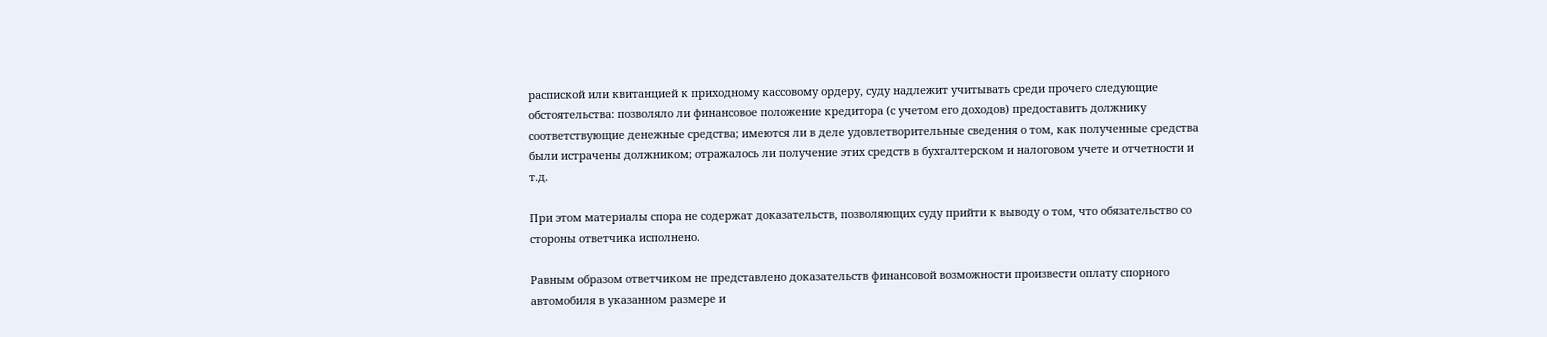распиской или квитанцией к приходному кассовому ордеру, суду надлежит учитывать среди прочего следующие обстоятельства: позволяло ли финансовое положение кредитора (с учетом его доходов) предоставить должнику соответствующие денежные средства; имеются ли в деле удовлетворительные сведения о том, как полученные средства были истрачены должником; отражалось ли получение этих средств в бухгалтерском и налоговом учете и отчетности и т.д.

При этом материалы спора не содержат доказательств, позволяющих суду прийти к выводу о том, что обязательство со стороны ответчика исполнено.

Равным образом ответчиком не представлено доказательств финансовой возможности произвести оплату спорного автомобиля в указанном размере и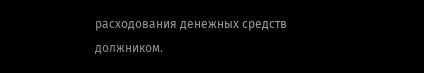расходования денежных средств должником.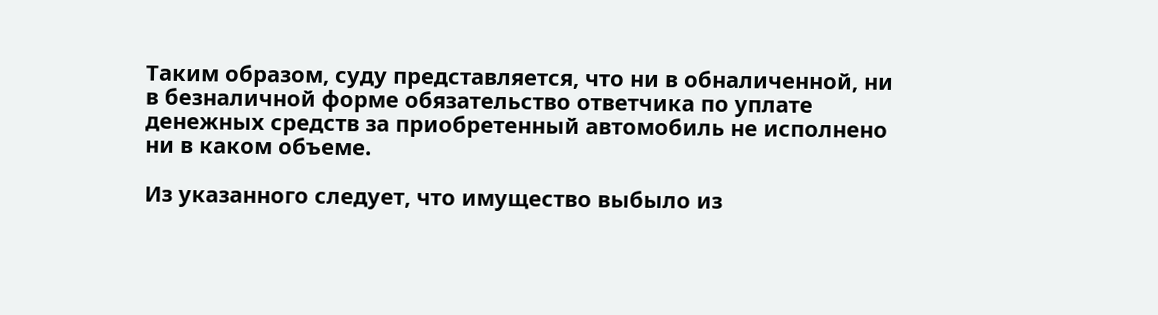Таким образом, суду представляется, что ни в обналиченной, ни в безналичной форме обязательство ответчика по уплате денежных средств за приобретенный автомобиль не исполнено ни в каком объеме.

Из указанного следует, что имущество выбыло из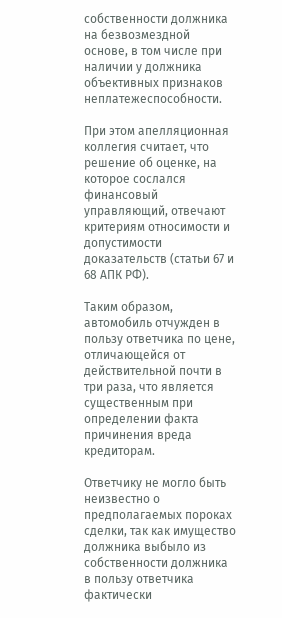собственности должника на безвозмездной основе, в том числе при наличии у должника объективных признаков неплатежеспособности.

При этом апелляционная коллегия считает, что решение об оценке, на которое сослался финансовый управляющий, отвечают критериям относимости и допустимости доказательств (статьи 67 и 68 АПК РФ).

Таким образом, автомобиль отчужден в пользу ответчика по цене, отличающейся от действительной почти в три раза, что является существенным при определении факта причинения вреда кредиторам.

Ответчику не могло быть неизвестно о предполагаемых пороках сделки, так как имущество должника выбыло из собственности должника в пользу ответчика фактически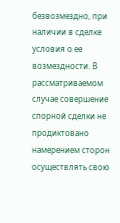безвозмездно, при наличии в сделке условия о ее возмездности. В рассматриваемом случае совершение спорной сделки не продиктовано намерением сторон осуществлять свою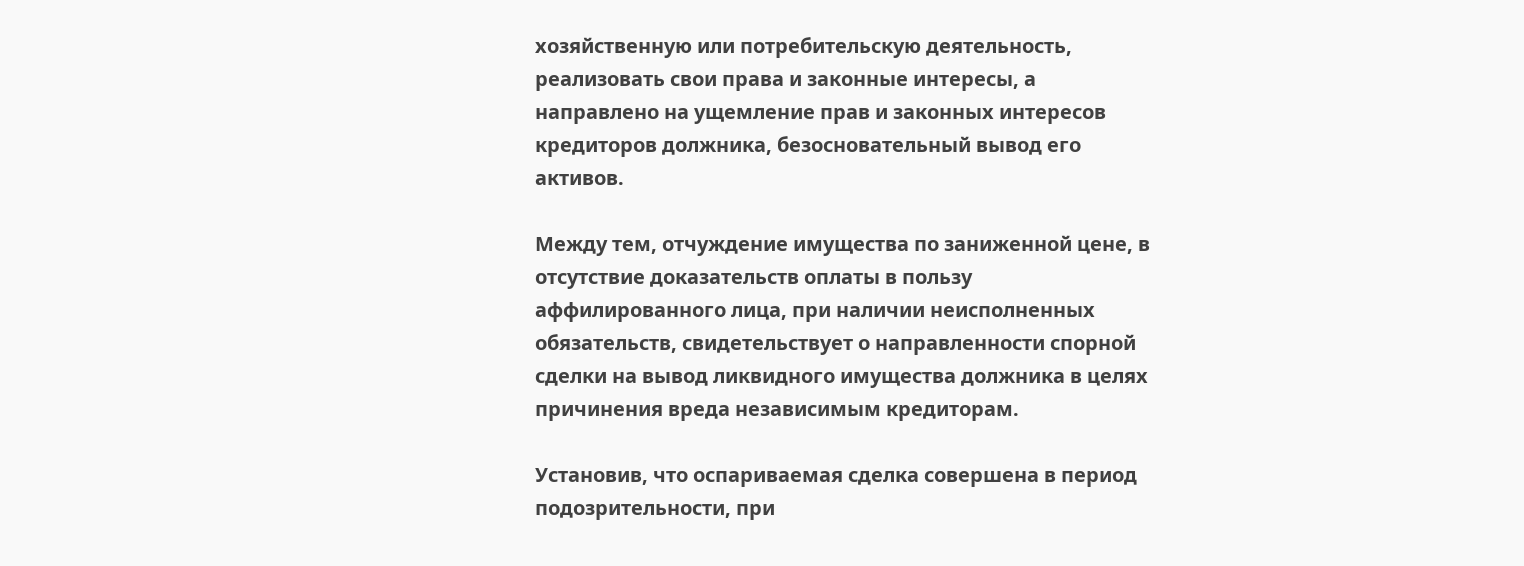хозяйственную или потребительскую деятельность, реализовать свои права и законные интересы, а направлено на ущемление прав и законных интересов кредиторов должника, безосновательный вывод его активов.

Между тем, отчуждение имущества по заниженной цене, в отсутствие доказательств оплаты в пользу аффилированного лица, при наличии неисполненных обязательств, свидетельствует о направленности спорной сделки на вывод ликвидного имущества должника в целях причинения вреда независимым кредиторам.

Установив, что оспариваемая сделка совершена в период подозрительности, при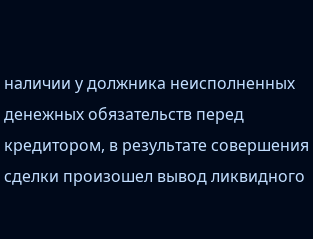наличии у должника неисполненных денежных обязательств перед кредитором, в результате совершения сделки произошел вывод ликвидного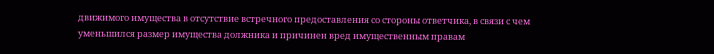движимого имущества в отсутствие встречного предоставления со стороны ответчика, в связи с чем уменьшился размер имущества должника и причинен вред имущественным правам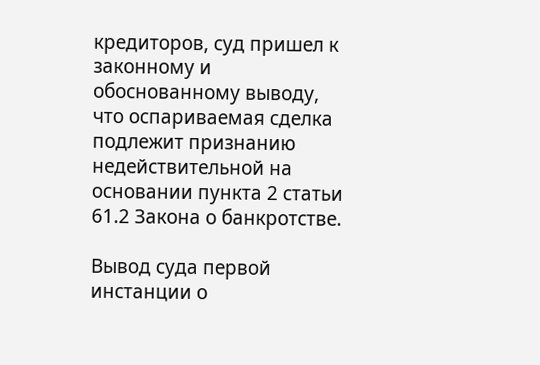кредиторов, суд пришел к законному и обоснованному выводу, что оспариваемая сделка подлежит признанию недействительной на основании пункта 2 статьи 61.2 Закона о банкротстве.

Вывод суда первой инстанции о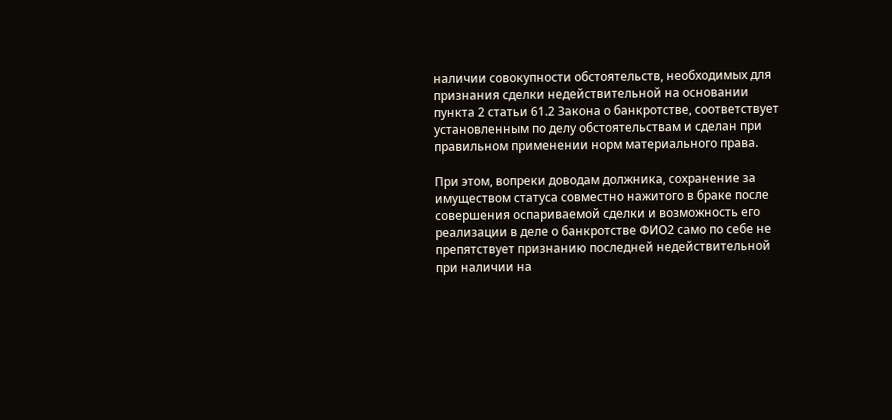наличии совокупности обстоятельств, необходимых для признания сделки недействительной на основании пункта 2 статьи 61.2 Закона о банкротстве, соответствует установленным по делу обстоятельствам и сделан при правильном применении норм материального права.

При этом, вопреки доводам должника, сохранение за имуществом статуса совместно нажитого в браке после совершения оспариваемой сделки и возможность его реализации в деле о банкротстве ФИО2 само по себе не препятствует признанию последней недействительной при наличии на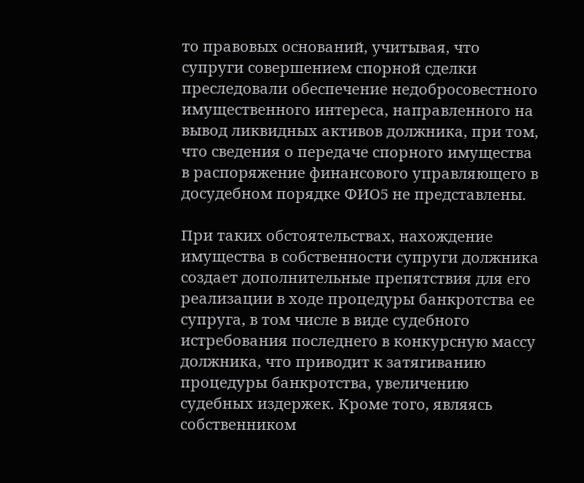то правовых оснований, учитывая, что супруги совершением спорной сделки преследовали обеспечение недобросовестного имущественного интереса, направленного на вывод ликвидных активов должника, при том, что сведения о передаче спорного имущества в распоряжение финансового управляющего в досудебном порядке ФИО5 не представлены.

При таких обстоятельствах, нахождение имущества в собственности супруги должника создает дополнительные препятствия для его реализации в ходе процедуры банкротства ее супруга, в том числе в виде судебного истребования последнего в конкурсную массу должника, что приводит к затягиванию процедуры банкротства, увеличению судебных издержек. Кроме того, являясь собственником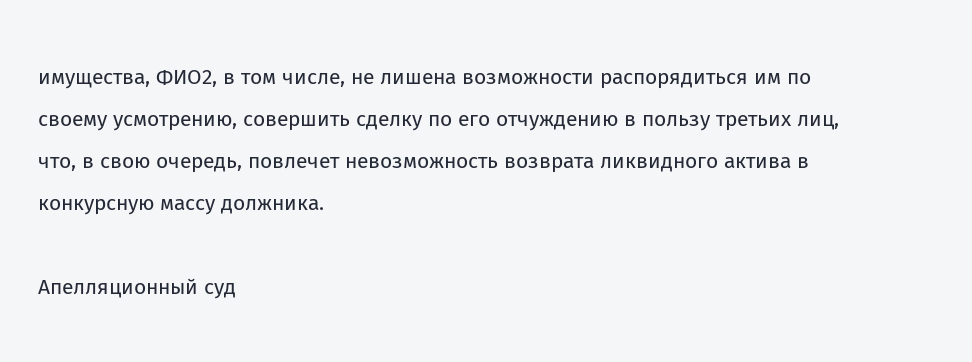имущества, ФИО2, в том числе, не лишена возможности распорядиться им по своему усмотрению, совершить сделку по его отчуждению в пользу третьих лиц, что, в свою очередь, повлечет невозможность возврата ликвидного актива в конкурсную массу должника.

Апелляционный суд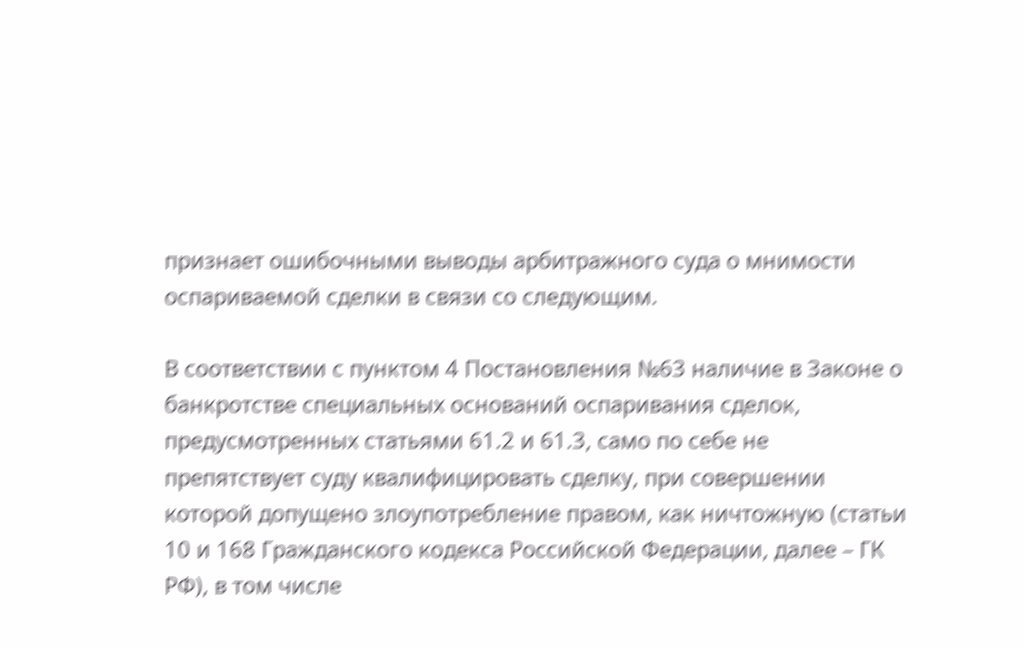признает ошибочными выводы арбитражного суда о мнимости оспариваемой сделки в связи со следующим.

В соответствии с пунктом 4 Постановления №63 наличие в Законе о банкротстве специальных оснований оспаривания сделок, предусмотренных статьями 61.2 и 61.3, само по себе не препятствует суду квалифицировать сделку, при совершении которой допущено злоупотребление правом, как ничтожную (статьи 10 и 168 Гражданского кодекса Российской Федерации, далее – ГК РФ), в том числе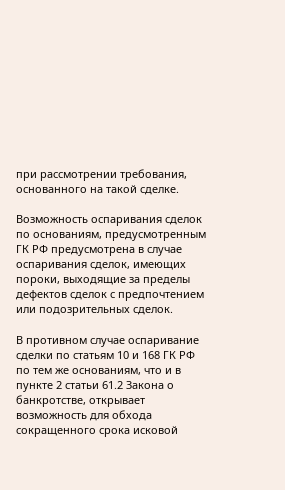при рассмотрении требования, основанного на такой сделке.

Возможность оспаривания сделок по основаниям, предусмотренным ГК РФ предусмотрена в случае оспаривания сделок, имеющих пороки, выходящие за пределы дефектов сделок с предпочтением или подозрительных сделок.

В противном случае оспаривание сделки по статьям 10 и 168 ГК РФ по тем же основаниям, что и в пункте 2 статьи 61.2 Закона о банкротстве, открывает возможность для обхода сокращенного срока исковой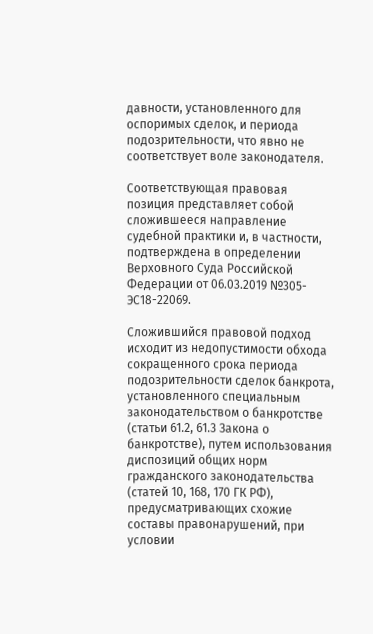давности, установленного для оспоримых сделок, и периода подозрительности, что явно не соответствует воле законодателя.

Соответствующая правовая позиция представляет собой сложившееся направление судебной практики и, в частности, подтверждена в определении Верховного Суда Российской Федерации от 06.03.2019 №305-ЭС18-22069.

Сложившийся правовой подход исходит из недопустимости обхода сокращенного срока периода подозрительности сделок банкрота, установленного специальным законодательством о банкротстве (статьи 61.2, 61.3 Закона о банкротстве), путем использования диспозиций общих норм гражданского законодательства (статей 10, 168, 170 ГК РФ), предусматривающих схожие составы правонарушений, при условии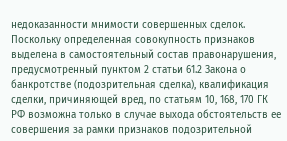недоказанности мнимости совершенных сделок. Поскольку определенная совокупность признаков выделена в самостоятельный состав правонарушения, предусмотренный пунктом 2 статьи 61.2 Закона о банкротстве (подозрительная сделка), квалификация сделки, причиняющей вред, по статьям 10, 168, 170 ГК РФ возможна только в случае выхода обстоятельств ее совершения за рамки признаков подозрительной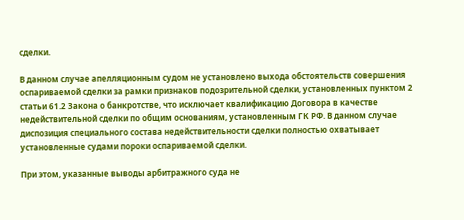сделки.

В данном случае апелляционным судом не установлено выхода обстоятельств совершения оспариваемой сделки за рамки признаков подозрительной сделки, установленных пунктом 2 статьи 61.2 Закона о банкротстве, что исключает квалификацию Договора в качестве недействительной сделки по общим основаниям, установленным ГК РФ. В данном случае диспозиция специального состава недействительности сделки полностью охватывает установленные судами пороки оспариваемой сделки.

При этом, указанные выводы арбитражного суда не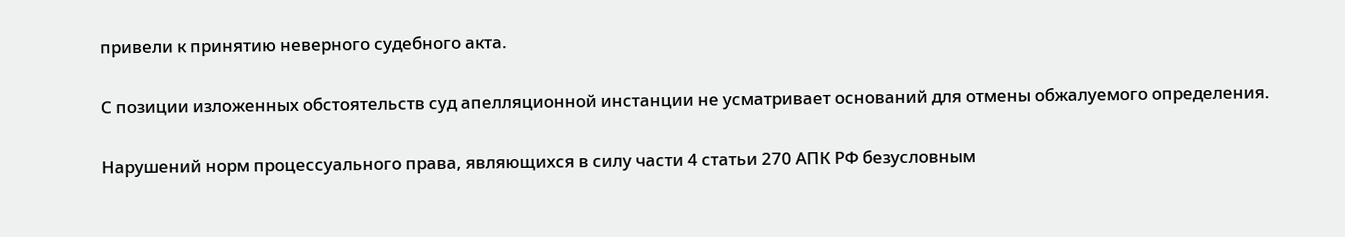привели к принятию неверного судебного акта.

С позиции изложенных обстоятельств суд апелляционной инстанции не усматривает оснований для отмены обжалуемого определения.

Нарушений норм процессуального права, являющихся в силу части 4 статьи 270 АПК РФ безусловным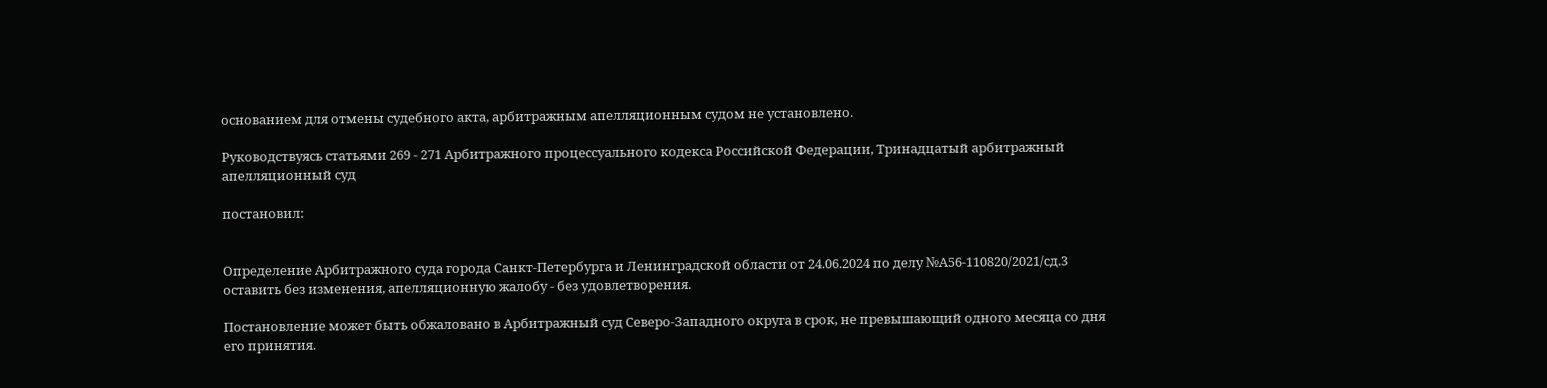основанием для отмены судебного акта, арбитражным апелляционным судом не установлено.

Руководствуясь статьями 269 - 271 Арбитражного процессуального кодекса Российской Федерации, Тринадцатый арбитражный апелляционный суд

постановил:


Определение Арбитражного суда города Санкт-Петербурга и Ленинградской области от 24.06.2024 по делу №А56-110820/2021/сд.3 оставить без изменения, апелляционную жалобу - без удовлетворения.

Постановление может быть обжаловано в Арбитражный суд Северо-Западного округа в срок, не превышающий одного месяца со дня его принятия.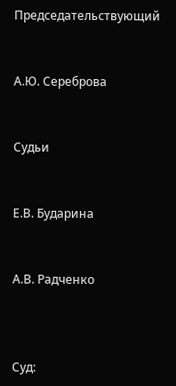Председательствующий


А.Ю. Сереброва


Судьи


Е.В. Бударина


А.В. Радченко



Суд: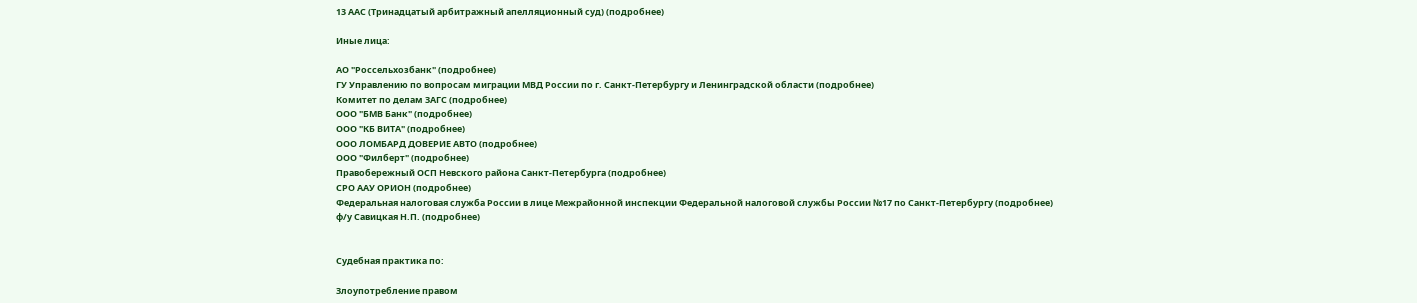13 ААС (Тринадцатый арбитражный апелляционный суд) (подробнее)

Иные лица:

АО "Россельхозбанк" (подробнее)
ГУ Управлению по вопросам миграции МВД России по г. Санкт-Петербургу и Ленинградской области (подробнее)
Комитет по делам ЗАГС (подробнее)
ООО "БМВ Банк" (подробнее)
ООО "КБ ВИТА" (подробнее)
ООО ЛОМБАРД ДОВЕРИЕ АВТО (подробнее)
ООО "Филберт" (подробнее)
Правобережный ОСП Невского района Санкт-Петербурга (подробнее)
СРО ААУ ОРИОН (подробнее)
Федеральная налоговая служба России в лице Межрайонной инспекции Федеральной налоговой службы России №17 по Санкт-Петербургу (подробнее)
ф/у Савицкая Н.П. (подробнее)


Судебная практика по:

Злоупотребление правом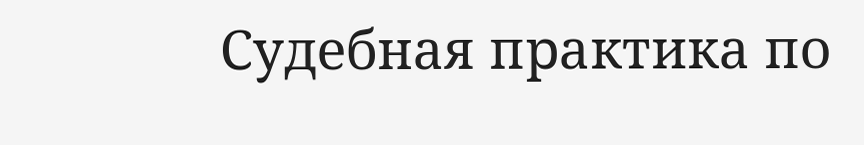Судебная практика по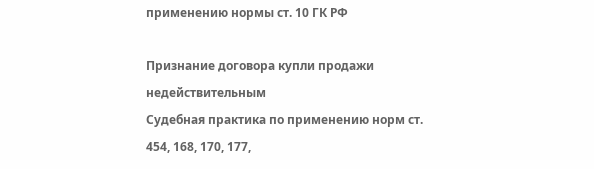применению нормы ст. 10 ГК РФ

Признание договора купли продажи недействительным
Судебная практика по применению норм ст. 454, 168, 170, 177,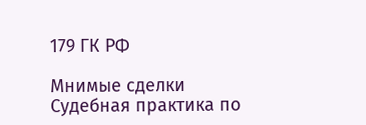179 ГК РФ

Мнимые сделки
Судебная практика по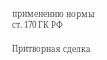применению нормы ст. 170 ГК РФ

Притворная сделка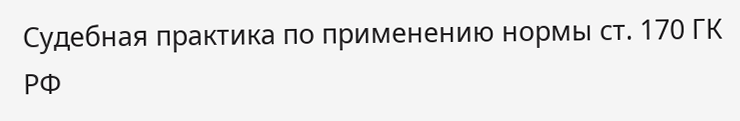Судебная практика по применению нормы ст. 170 ГК РФ